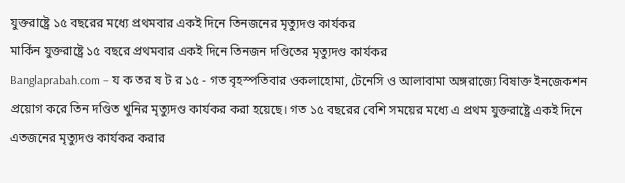যুক্তরাষ্ট্রে ১৫ বছরের মধ্যে প্রথমবার একই দিনে তিনজনের মৃত্যুদণ্ড কার্যকর
মার্কিন যুক্তরাষ্ট্রে ১৫ বছরে প্রথমবার একই দিনে তিনজন দণ্ডিতের মৃত্যুদণ্ড কার্যকর
Banglaprabah.com – য ক তর ষ ট র ১৫ - গত বৃহস্পতিবার ওকলাহোমা, টেনেসি ও আলাবামা অঙ্গরাজ্যে বিষাক্ত ইনজেকশন প্রয়োগ করে তিন দণ্ডিত খুনির মৃত্যুদণ্ড কার্যকর করা হয়েছে। গত ১৫ বছরের বেশি সময়ের মধ্যে এ প্রথম যুক্তরাষ্ট্রে একই দিনে এতজনের মৃত্যুদণ্ড কার্যকর করার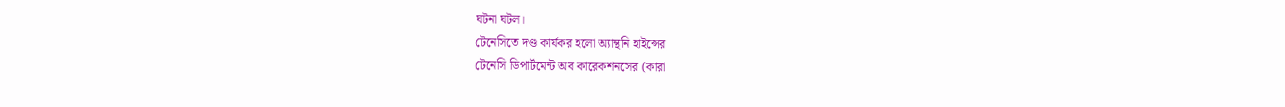ঘটনা ঘটল।
টেনেসিতে দণ্ড কার্যকর হলো অ্যান্থনি হাইন্সের
টেনেসি ডিপার্টমেন্ট অব কারেকশনসের (কারা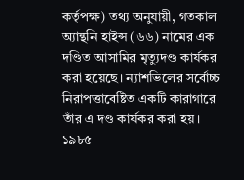কর্তৃপক্ষ) তথ্য অনুযায়ী, গতকাল অ্যান্থনি হাইন্স (৬৬) নামের এক দণ্ডিত আসামির মৃত্যুদণ্ড কার্যকর করা হয়েছে। ন্যাশভিলের সর্বোচ্চ নিরাপত্তাবেষ্টিত একটি কারাগারে তাঁর এ দণ্ড কার্যকর করা হয়। ১৯৮৫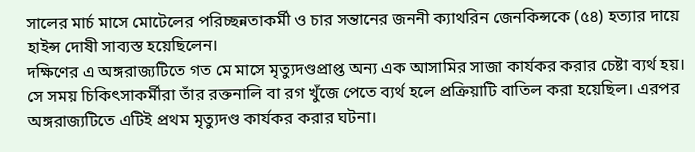সালের মার্চ মাসে মোটেলের পরিচ্ছন্নতাকর্মী ও চার সন্তানের জননী ক্যাথরিন জেনকিন্সকে (৫৪) হত্যার দায়ে হাইন্স দোষী সাব্যস্ত হয়েছিলেন।
দক্ষিণের এ অঙ্গরাজ্যটিতে গত মে মাসে মৃত্যুদণ্ডপ্রাপ্ত অন্য এক আসামির সাজা কার্যকর করার চেষ্টা ব্যর্থ হয়। সে সময় চিকিৎসাকর্মীরা তাঁর রক্তনালি বা রগ খুঁজে পেতে ব্যর্থ হলে প্রক্রিয়াটি বাতিল করা হয়েছিল। এরপর অঙ্গরাজ্যটিতে এটিই প্রথম মৃত্যুদণ্ড কার্যকর করার ঘটনা।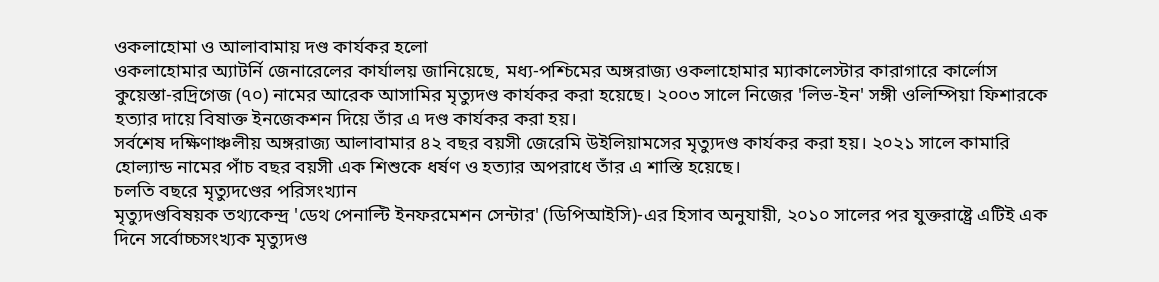ওকলাহোমা ও আলাবামায় দণ্ড কার্যকর হলো
ওকলাহোমার অ্যাটর্নি জেনারেলের কার্যালয় জানিয়েছে, মধ্য-পশ্চিমের অঙ্গরাজ্য ওকলাহোমার ম্যাকালেস্টার কারাগারে কার্লোস কুয়েস্তা-রদ্রিগেজ (৭০) নামের আরেক আসামির মৃত্যুদণ্ড কার্যকর করা হয়েছে। ২০০৩ সালে নিজের 'লিভ-ইন' সঙ্গী ওলিম্পিয়া ফিশারকে হত্যার দায়ে বিষাক্ত ইনজেকশন দিয়ে তাঁর এ দণ্ড কার্যকর করা হয়।
সর্বশেষ দক্ষিণাঞ্চলীয় অঙ্গরাজ্য আলাবামার ৪২ বছর বয়সী জেরেমি উইলিয়ামসের মৃত্যুদণ্ড কার্যকর করা হয়। ২০২১ সালে কামারি হোল্যান্ড নামের পাঁচ বছর বয়সী এক শিশুকে ধর্ষণ ও হত্যার অপরাধে তাঁর এ শাস্তি হয়েছে।
চলতি বছরে মৃত্যুদণ্ডের পরিসংখ্যান
মৃত্যুদণ্ডবিষয়ক তথ্যকেন্দ্র 'ডেথ পেনাল্টি ইনফরমেশন সেন্টার' (ডিপিআইসি)-এর হিসাব অনুযায়ী, ২০১০ সালের পর যুক্তরাষ্ট্রে এটিই এক দিনে সর্বোচ্চসংখ্যক মৃত্যুদণ্ড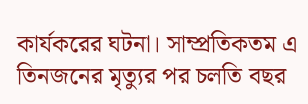কার্যকরের ঘটনা। সাম্প্রতিকতম এ তিনজনের মৃত্যুর পর চলতি বছর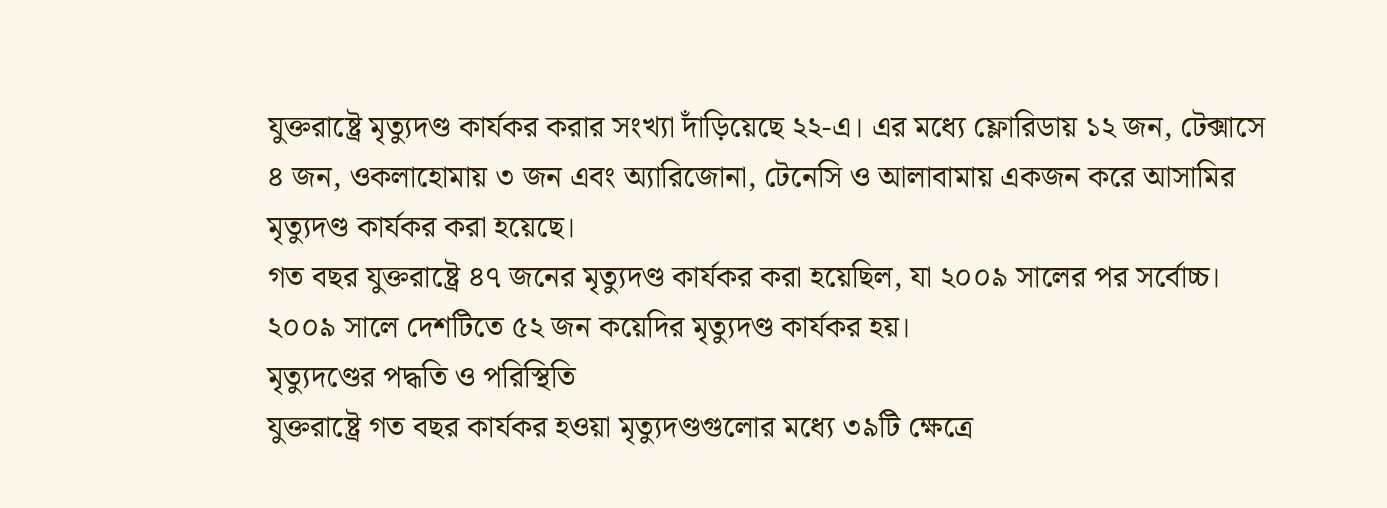যুক্তরাষ্ট্রে মৃত্যুদণ্ড কার্যকর করার সংখ্যা দাঁড়িয়েছে ২২-এ। এর মধ্যে ফ্লোরিডায় ১২ জন, টেক্সাসে ৪ জন, ওকলাহোমায় ৩ জন এবং অ্যারিজোনা, টেনেসি ও আলাবামায় একজন করে আসামির মৃত্যুদণ্ড কার্যকর করা হয়েছে।
গত বছর যুক্তরাষ্ট্রে ৪৭ জনের মৃত্যুদণ্ড কার্যকর করা হয়েছিল, যা ২০০৯ সালের পর সর্বোচ্চ। ২০০৯ সালে দেশটিতে ৫২ জন কয়েদির মৃত্যুদণ্ড কার্যকর হয়।
মৃত্যুদণ্ডের পদ্ধতি ও পরিস্থিতি
যুক্তরাষ্ট্রে গত বছর কার্যকর হওয়া মৃত্যুদণ্ডগুলোর মধ্যে ৩৯টি ক্ষেত্রে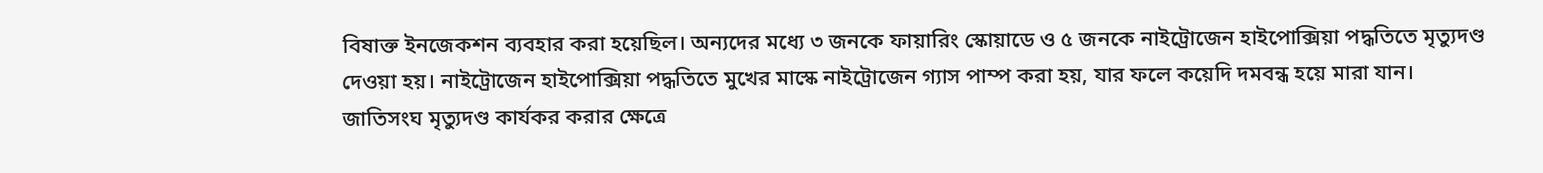বিষাক্ত ইনজেকশন ব্যবহার করা হয়েছিল। অন্যদের মধ্যে ৩ জনকে ফায়ারিং স্কোয়াডে ও ৫ জনকে নাইট্রোজেন হাইপোক্সিয়া পদ্ধতিতে মৃত্যুদণ্ড দেওয়া হয়। নাইট্রোজেন হাইপোক্সিয়া পদ্ধতিতে মুখের মাস্কে নাইট্রোজেন গ্যাস পাম্প করা হয়, যার ফলে কয়েদি দমবন্ধ হয়ে মারা যান।
জাতিসংঘ মৃত্যুদণ্ড কার্যকর করার ক্ষেত্রে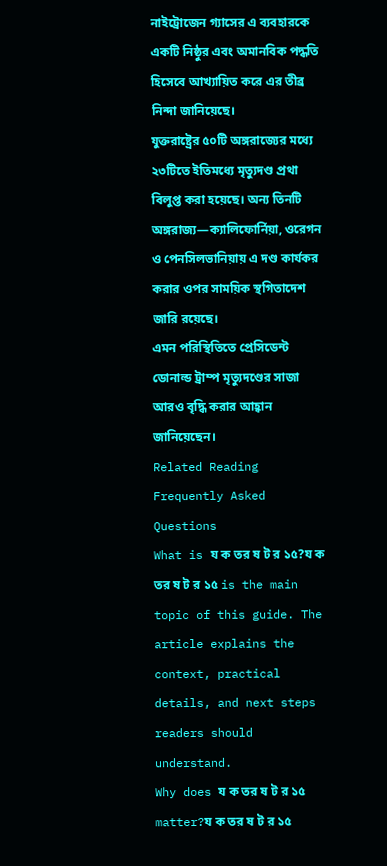নাইট্রোজেন গ্যাসের এ ব্যবহারকে একটি নিষ্ঠুর এবং অমানবিক পদ্ধতি হিসেবে আখ্যায়িত করে এর তীব্র নিন্দা জানিয়েছে।
যুক্তরাষ্ট্রের ৫০টি অঙ্গরাজ্যের মধ্যে ২৩টিতে ইতিমধ্যে মৃত্যুদণ্ড প্রথা বিলুপ্ত করা হয়েছে। অন্য তিনটি অঙ্গরাজ্য—ক্যালিফোর্নিয়া, ওরেগন ও পেনসিলভানিয়ায় এ দণ্ড কার্যকর করার ওপর সাময়িক স্থগিতাদেশ জারি রয়েছে।
এমন পরিস্থিতিতে প্রেসিডেন্ট ডোনাল্ড ট্রাম্প মৃত্যুদণ্ডের সাজা আরও বৃদ্ধি করার আহ্বান জানিয়েছেন।
Related Reading
Frequently Asked Questions
What is য ক তর ষ ট র ১৫?য ক তর ষ ট র ১৫ is the main topic of this guide. The article explains the context, practical details, and next steps readers should understand.
Why does য ক তর ষ ট র ১৫ matter?য ক তর ষ ট র ১৫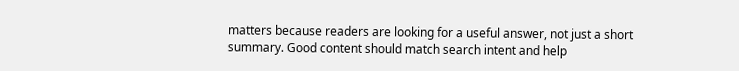matters because readers are looking for a useful answer, not just a short summary. Good content should match search intent and help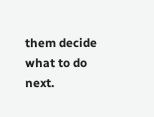them decide what to do next.